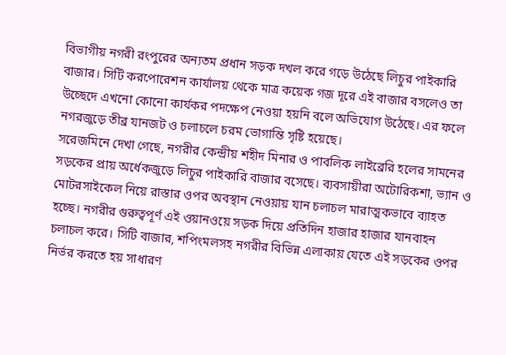বিভাগীয় নগরী রংপুরের অন্যতম প্রধান সড়ক দখল করে গড়ে উঠেছে লিচুর পাইকারি বাজার। সিটি করপোরেশন কার্যালয় থেকে মাত্র কয়েক গজ দূরে এই বাজার বসলেও তা উচ্ছেদে এখনো কোনো কার্যকর পদক্ষেপ নেওয়া হয়নি বলে অভিযোগ উঠেছে। এর ফলে নগরজুড়ে তীব্র যানজট ও চলাচলে চরম ভোগান্তি সৃষ্টি হয়েছে।
সরেজমিনে দেখা গেছে, নগরীর কেন্দ্রীয় শহীদ মিনার ও পাবলিক লাইব্রেরি হলের সামনের সড়কের প্রায় অর্ধেকজুড়ে লিচুর পাইকারি বাজার বসেছে। ব্যবসায়ীরা অটোরিকশা, ভ্যান ও মোটরসাইকেল নিয়ে রাস্তার ওপর অবস্থান নেওয়ায় যান চলাচল মারাত্মকভাবে ব্যাহত হচ্ছে। নগরীর গুরুত্বপূর্ণ এই ওয়ানওয়ে সড়ক দিয়ে প্রতিদিন হাজার হাজার যানবাহন চলাচল করে। সিটি বাজার, শপিংমলসহ নগরীর বিভিন্ন এলাকায় যেতে এই সড়কের ওপর নির্ভর করতে হয় সাধারণ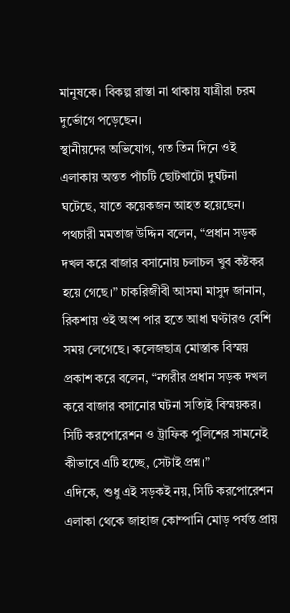মানুষকে। বিকল্প রাস্তা না থাকায় যাত্রীরা চরম দুর্ভোগে পড়েছেন।
স্থানীয়দের অভিযোগ, গত তিন দিনে ওই এলাকায় অন্তত পাঁচটি ছোটখাটো দুর্ঘটনা ঘটেছে, যাতে কয়েকজন আহত হয়েছেন। পথচারী মমতাজ উদ্দিন বলেন, “প্রধান সড়ক দখল করে বাজার বসানোয় চলাচল খুব কষ্টকর হয়ে গেছে।” চাকরিজীবী আসমা মাসুদ জানান, রিকশায় ওই অংশ পার হতে আধা ঘণ্টারও বেশি সময় লেগেছে। কলেজছাত্র মোস্তাক বিস্ময় প্রকাশ করে বলেন, “নগরীর প্রধান সড়ক দখল করে বাজার বসানোর ঘটনা সত্যিই বিস্ময়কর। সিটি করপোরেশন ও ট্রাফিক পুলিশের সামনেই কীভাবে এটি হচ্ছে, সেটাই প্রশ্ন।”
এদিকে, শুধু এই সড়কই নয়, সিটি করপোরেশন এলাকা থেকে জাহাজ কোম্পানি মোড় পর্যন্ত প্রায়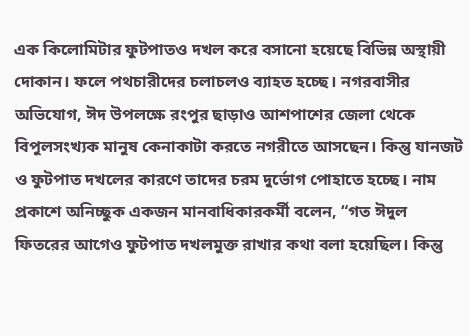এক কিলোমিটার ফুটপাতও দখল করে বসানো হয়েছে বিভিন্ন অস্থায়ী দোকান। ফলে পথচারীদের চলাচলও ব্যাহত হচ্ছে। নগরবাসীর অভিযোগ, ঈদ উপলক্ষে রংপুর ছাড়াও আশপাশের জেলা থেকে বিপুলসংখ্যক মানুষ কেনাকাটা করতে নগরীতে আসছেন। কিন্তু যানজট ও ফুটপাত দখলের কারণে তাদের চরম দুর্ভোগ পোহাতে হচ্ছে। নাম প্রকাশে অনিচ্ছুক একজন মানবাধিকারকর্মী বলেন, “গত ঈদুল ফিতরের আগেও ফুটপাত দখলমুক্ত রাখার কথা বলা হয়েছিল। কিন্তু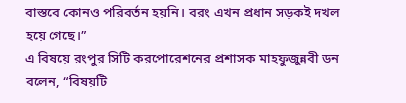বাস্তবে কোনও পরিবর্তন হয়নি। বরং এখন প্রধান সড়কই দখল হয়ে গেছে।”
এ বিষয়ে রংপুর সিটি করপোরেশনের প্রশাসক মাহফুজুন্নবী ডন বলেন, “বিষয়টি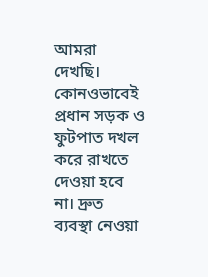আমরা দেখছি। কোনওভাবেই প্রধান সড়ক ও ফুটপাত দখল করে রাখতে দেওয়া হবে না। দ্রুত ব্যবস্থা নেওয়া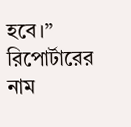হবে।”
রিপোর্টারের নাম